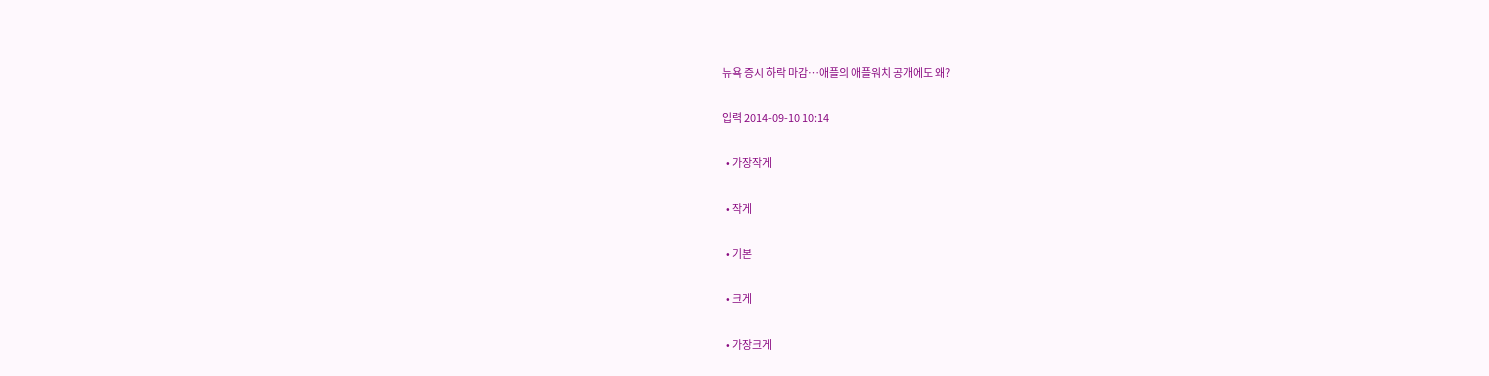뉴욕 증시 하락 마감…애플의 애플워치 공개에도 왜?

입력 2014-09-10 10:14

  • 가장작게

  • 작게

  • 기본

  • 크게

  • 가장크게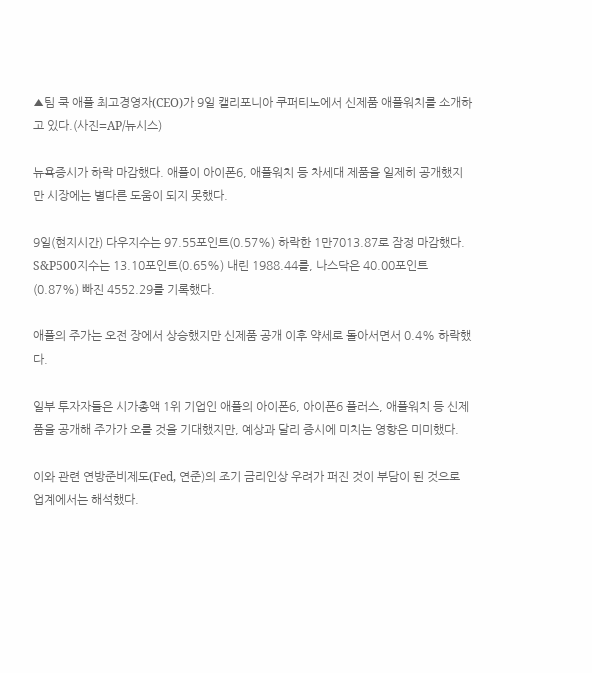▲팀 쿡 애플 최고경영자(CEO)가 9일 캘리포니아 쿠퍼티노에서 신제품 애플워치를 소개하고 있다.(사진=AP/뉴시스)

뉴욕증시가 하락 마감했다. 애플이 아이폰6, 애플워치 등 차세대 제품을 일제히 공개했지만 시장에는 별다른 도움이 되지 못했다.

9일(현지시간) 다우지수는 97.55포인트(0.57%) 하락한 1만7013.87로 잠정 마감했다. S&P500지수는 13.10포인트(0.65%) 내린 1988.44를, 나스닥은 40.00포인트(0.87%) 빠진 4552.29를 기록했다.

애플의 주가는 오전 장에서 상승했지만 신제품 공개 이후 약세로 돌아서면서 0.4% 하락했다.

일부 투자자들은 시가총액 1위 기업인 애플의 아이폰6, 아이폰6 플러스, 애플워치 등 신제품을 공개해 주가가 오를 것을 기대했지만, 예상과 달리 증시에 미치는 영향은 미미했다.

이와 관련 연방준비제도(Fed, 연준)의 조기 금리인상 우려가 퍼진 것이 부담이 된 것으로 업계에서는 해석했다.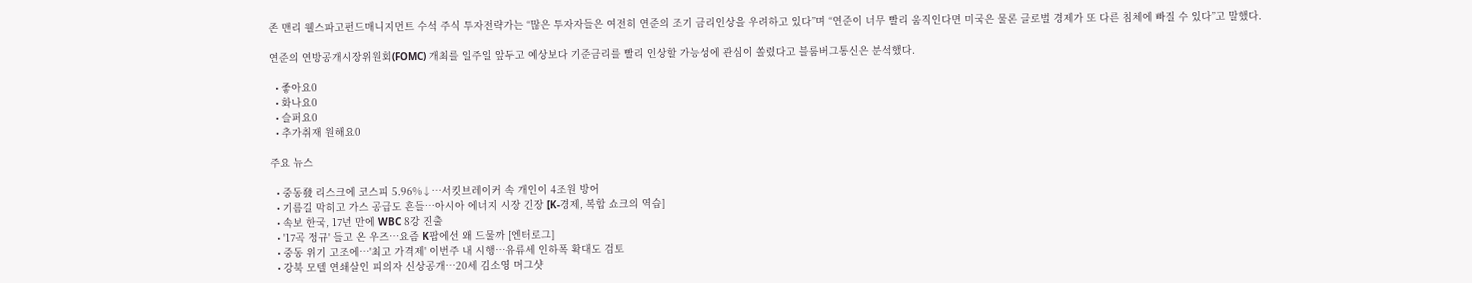존 맨리 웰스파고펀드매니지먼트 수석 주식 투자전략가는 “많은 투자자들은 여전히 연준의 조기 금리인상을 우려하고 있다”며 “연준이 너무 빨리 움직인다면 미국은 물론 글로벌 경제가 또 다른 침체에 빠질 수 있다”고 말했다.

연준의 연방공개시장위원회(FOMC) 개최를 일주일 앞두고 예상보다 기준금리를 빨리 인상할 가능성에 관심이 쏠렸다고 블룸버그통신은 분석했다.

  • 좋아요0
  • 화나요0
  • 슬퍼요0
  • 추가취재 원해요0

주요 뉴스

  • 중동發 리스크에 코스피 5.96%↓⋯서킷브레이커 속 개인이 4조원 방어
  • 기름길 막히고 가스 공급도 흔들…아시아 에너지 시장 긴장 [K-경제, 복합 쇼크의 역습]
  • 속보 한국, 17년 만에 WBC 8강 진출
  • '17곡 정규' 들고 온 우즈⋯요즘 K팝에선 왜 드물까 [엔터로그]
  • 중동 위기 고조에…'최고 가격제' 이번주 내 시행…유류세 인하폭 확대도 검토
  • 강북 모텔 연쇄살인 피의자 신상공개…20세 김소영 머그샷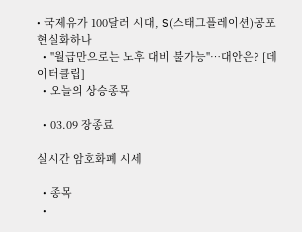• 국제유가 100달러 시대, S(스태그플레이션)공포 현실화하나
  • "월급만으로는 노후 대비 불가능"…대안은? [데이터클립]
  • 오늘의 상승종목

  • 03.09 장종료

실시간 암호화폐 시세

  • 종목
  •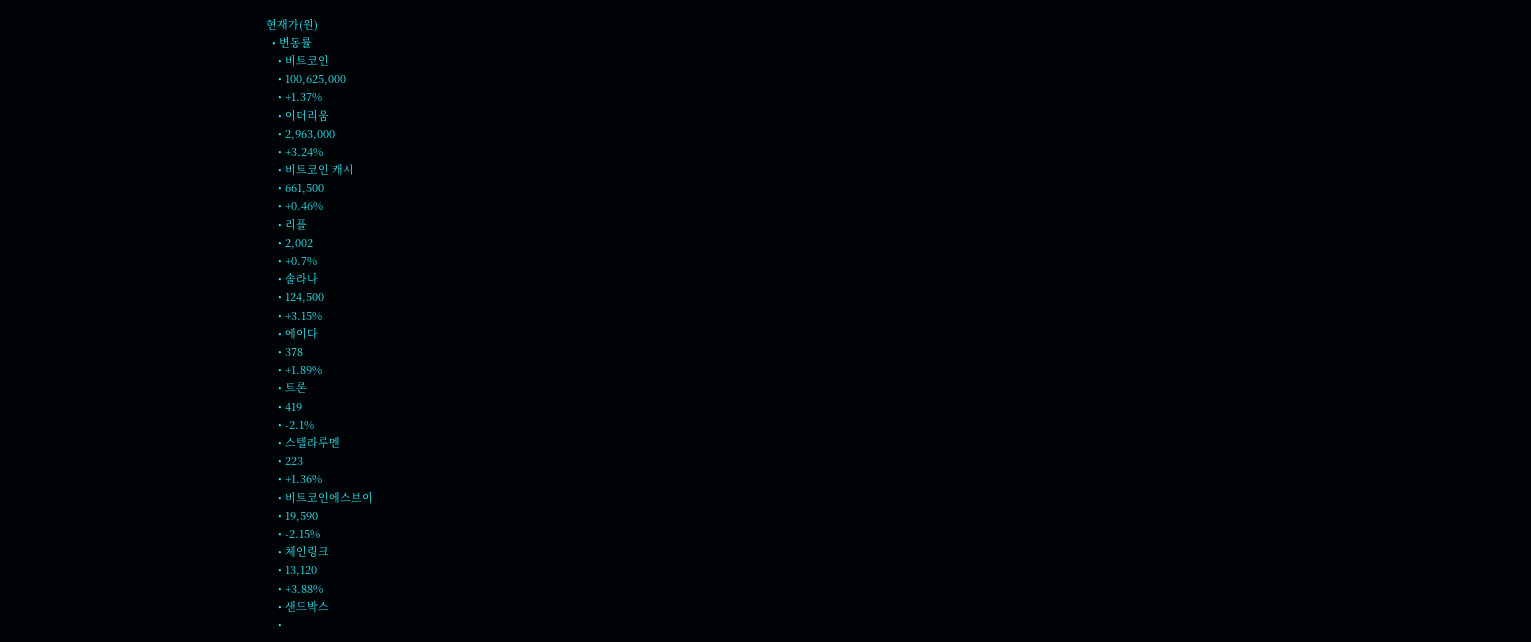현재가(원)
  • 변동률
    • 비트코인
    • 100,625,000
    • +1.37%
    • 이더리움
    • 2,963,000
    • +3.24%
    • 비트코인 캐시
    • 661,500
    • +0.46%
    • 리플
    • 2,002
    • +0.7%
    • 솔라나
    • 124,500
    • +3.15%
    • 에이다
    • 378
    • +1.89%
    • 트론
    • 419
    • -2.1%
    • 스텔라루멘
    • 223
    • +1.36%
    • 비트코인에스브이
    • 19,590
    • -2.15%
    • 체인링크
    • 13,120
    • +3.88%
    • 샌드박스
    •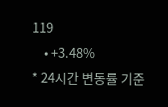119
    • +3.48%
* 24시간 변동률 기준